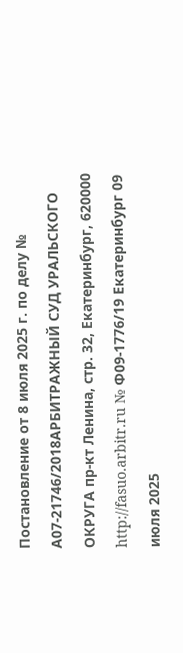Постановление от 8 июля 2025 г. по делу № А07-21746/2018АРБИТРАЖНЫЙ СУД УРАЛЬСКОГО ОКРУГА пр-кт Ленина, стр. 32, Екатеринбург, 620000 http://fasuo.arbitr.ru № Ф09-1776/19 Екатеринбург 09 июля 2025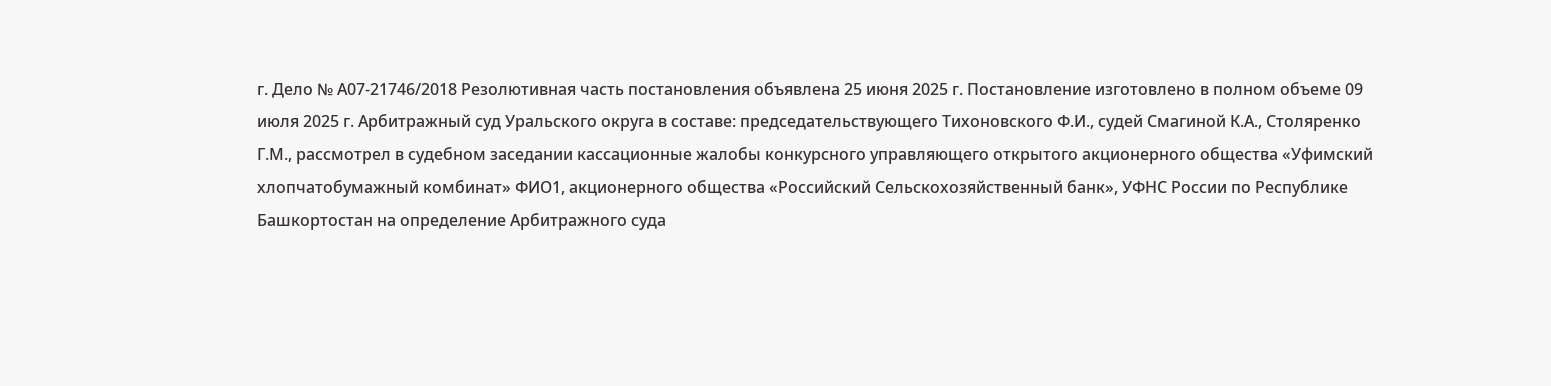г. Дело № А07-21746/2018 Резолютивная часть постановления объявлена 25 июня 2025 г. Постановление изготовлено в полном объеме 09 июля 2025 г. Арбитражный суд Уральского округа в составе: председательствующего Тихоновского Ф.И., судей Смагиной К.А., Столяренко Г.М., рассмотрел в судебном заседании кассационные жалобы конкурсного управляющего открытого акционерного общества «Уфимский хлопчатобумажный комбинат» ФИО1, акционерного общества «Российский Сельскохозяйственный банк», УФНС России по Республике Башкортостан на определение Арбитражного суда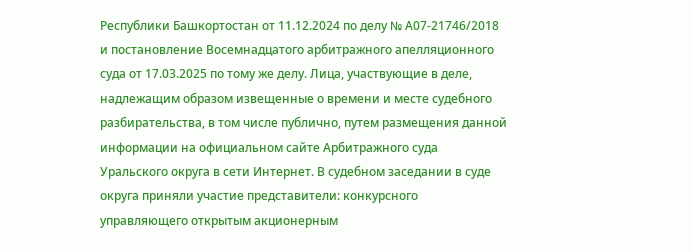Республики Башкортостан от 11.12.2024 по делу № А07-21746/2018 и постановление Восемнадцатого арбитражного апелляционного суда от 17.03.2025 по тому же делу. Лица, участвующие в деле, надлежащим образом извещенные о времени и месте судебного разбирательства, в том числе публично, путем размещения данной информации на официальном сайте Арбитражного суда Уральского округа в сети Интернет. В судебном заседании в суде округа приняли участие представители: конкурсного управляющего открытым акционерным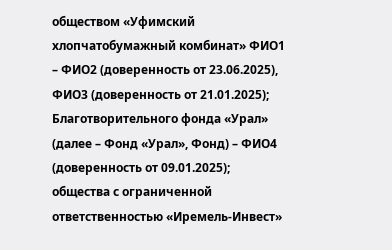обществом «Уфимский хлопчатобумажный комбинат» ФИО1 – ФИО2 (доверенность от 23.06.2025), ФИО3 (доверенность от 21.01.2025); Благотворительного фонда «Урал» (далее – Фонд «Урал», Фонд) – ФИО4 (доверенность от 09.01.2025); общества с ограниченной ответственностью «Иремель-Инвест»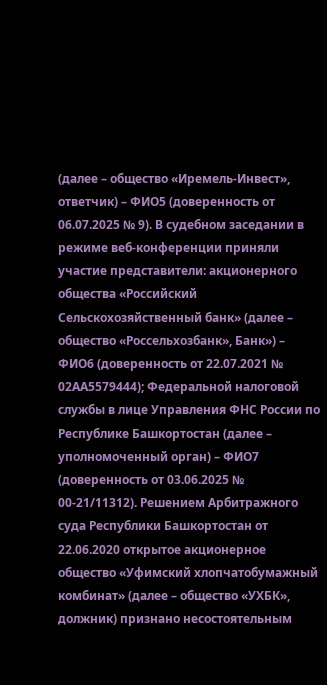(далее – общество «Иремель-Инвест», ответчик) – ФИО5 (доверенность от 06.07.2025 № 9). В судебном заседании в режиме веб-конференции приняли участие представители: акционерного общества «Российский Сельскохозяйственный банк» (далее – общество «Россельхозбанк», Банк») – ФИО6 (доверенность от 22.07.2021 № 02АА5579444); Федеральной налоговой службы в лице Управления ФНС России по Республике Башкортостан (далее – уполномоченный орган) – ФИО7 (доверенность от 03.06.2025 № 00-21/11312). Решением Арбитражного суда Республики Башкортостан от 22.06.2020 открытое акционерное общество «Уфимский хлопчатобумажный комбинат» (далее – общество «УХБК», должник) признано несостоятельным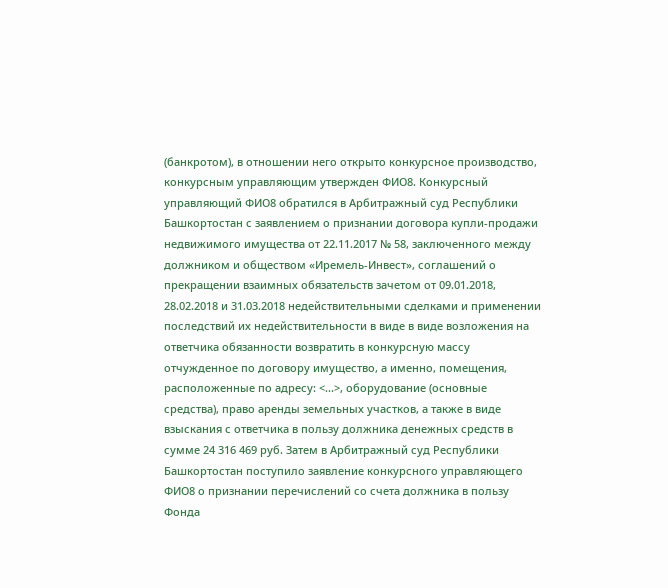(банкротом), в отношении него открыто конкурсное производство, конкурсным управляющим утвержден ФИО8. Конкурсный управляющий ФИО8 обратился в Арбитражный суд Республики Башкортостан с заявлением о признании договора купли-продажи недвижимого имущества от 22.11.2017 № 58, заключенного между должником и обществом «Иремель-Инвест», соглашений о прекращении взаимных обязательств зачетом от 09.01.2018, 28.02.2018 и 31.03.2018 недействительными сделками и применении последствий их недействительности в виде в виде возложения на ответчика обязанности возвратить в конкурсную массу отчужденное по договору имущество, а именно, помещения, расположенные по адресу: <...>, оборудование (основные средства), право аренды земельных участков, а также в виде взыскания с ответчика в пользу должника денежных средств в сумме 24 316 469 руб. Затем в Арбитражный суд Республики Башкортостан поступило заявление конкурсного управляющего ФИО8 о признании перечислений со счета должника в пользу Фонда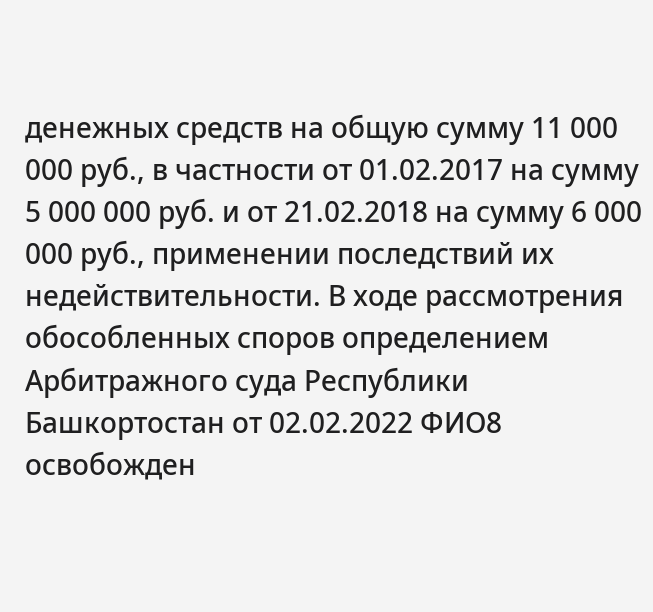денежных средств на общую сумму 11 000 000 руб., в частности от 01.02.2017 на сумму 5 000 000 руб. и от 21.02.2018 на сумму 6 000 000 руб., применении последствий их недействительности. В ходе рассмотрения обособленных споров определением Арбитражного суда Республики Башкортостан от 02.02.2022 ФИО8 освобожден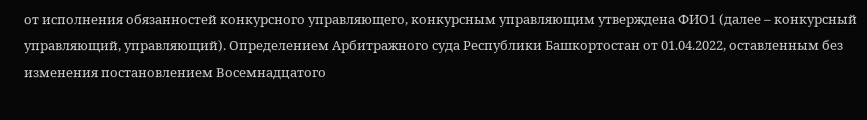от исполнения обязанностей конкурсного управляющего, конкурсным управляющим утверждена ФИО1 (далее – конкурсный управляющий, управляющий). Определением Арбитражного суда Республики Башкортостан от 01.04.2022, оставленным без изменения постановлением Восемнадцатого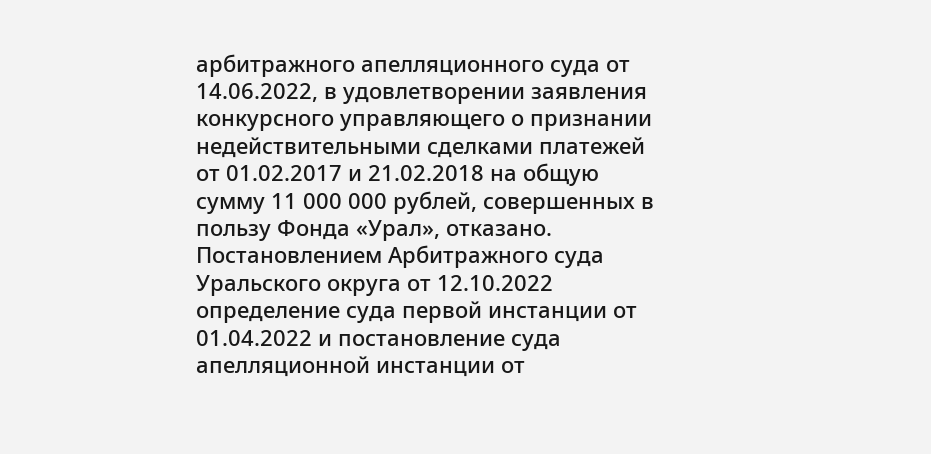арбитражного апелляционного суда от 14.06.2022, в удовлетворении заявления конкурсного управляющего о признании недействительными сделками платежей от 01.02.2017 и 21.02.2018 на общую сумму 11 000 000 рублей, совершенных в пользу Фонда «Урал», отказано. Постановлением Арбитражного суда Уральского округа от 12.10.2022 определение суда первой инстанции от 01.04.2022 и постановление суда апелляционной инстанции от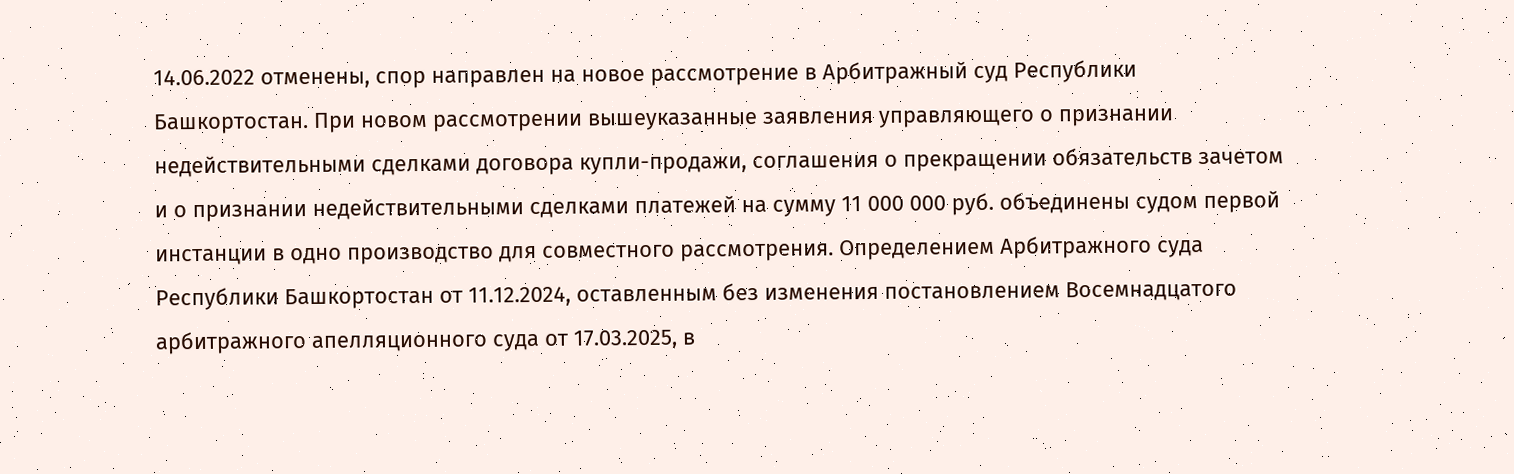14.06.2022 отменены, спор направлен на новое рассмотрение в Арбитражный суд Республики Башкортостан. При новом рассмотрении вышеуказанные заявления управляющего о признании недействительными сделками договора купли-продажи, соглашения о прекращении обязательств зачетом и о признании недействительными сделками платежей на сумму 11 000 000 руб. объединены судом первой инстанции в одно производство для совместного рассмотрения. Определением Арбитражного суда Республики Башкортостан от 11.12.2024, оставленным без изменения постановлением Восемнадцатого арбитражного апелляционного суда от 17.03.2025, в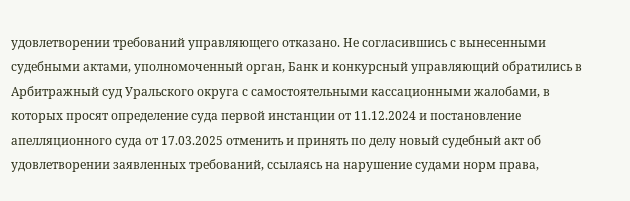удовлетворении требований управляющего отказано. Не согласившись с вынесенными судебными актами, уполномоченный орган, Банк и конкурсный управляющий обратились в Арбитражный суд Уральского округа с самостоятельными кассационными жалобами, в которых просят определение суда первой инстанции от 11.12.2024 и постановление апелляционного суда от 17.03.2025 отменить и принять по делу новый судебный акт об удовлетворении заявленных требований, ссылаясь на нарушение судами норм права,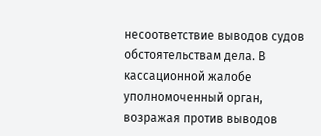несоответствие выводов судов обстоятельствам дела. В кассационной жалобе уполномоченный орган, возражая против выводов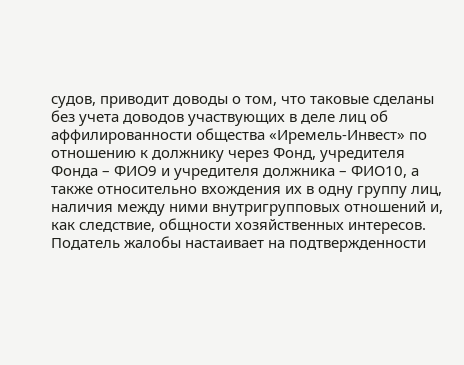судов, приводит доводы о том, что таковые сделаны без учета доводов участвующих в деле лиц об аффилированности общества «Иремель-Инвест» по отношению к должнику через Фонд, учредителя Фонда – ФИО9 и учредителя должника – ФИО10, а также относительно вхождения их в одну группу лиц, наличия между ними внутригрупповых отношений и, как следствие, общности хозяйственных интересов. Податель жалобы настаивает на подтвержденности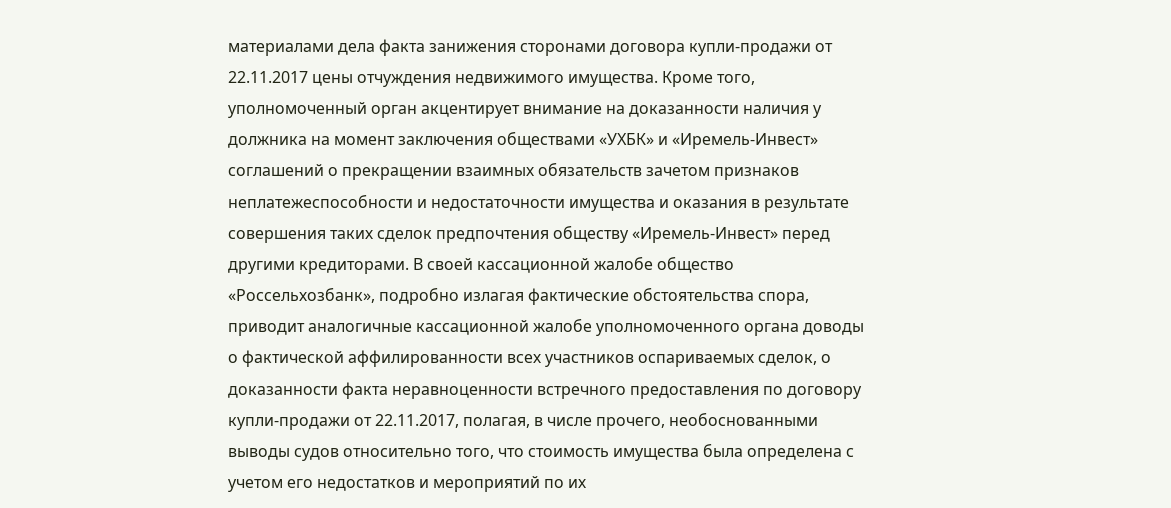материалами дела факта занижения сторонами договора купли-продажи от 22.11.2017 цены отчуждения недвижимого имущества. Кроме того, уполномоченный орган акцентирует внимание на доказанности наличия у должника на момент заключения обществами «УХБК» и «Иремель-Инвест» соглашений о прекращении взаимных обязательств зачетом признаков неплатежеспособности и недостаточности имущества и оказания в результате совершения таких сделок предпочтения обществу «Иремель-Инвест» перед другими кредиторами. В своей кассационной жалобе общество «Россельхозбанк», подробно излагая фактические обстоятельства спора, приводит аналогичные кассационной жалобе уполномоченного органа доводы о фактической аффилированности всех участников оспариваемых сделок, о доказанности факта неравноценности встречного предоставления по договору купли-продажи от 22.11.2017, полагая, в числе прочего, необоснованными выводы судов относительно того, что стоимость имущества была определена с учетом его недостатков и мероприятий по их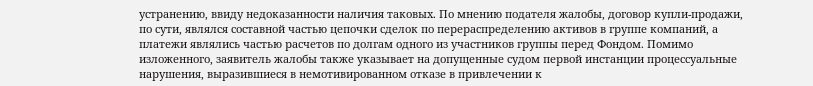устранению, ввиду недоказанности наличия таковых. По мнению подателя жалобы, договор купли-продажи, по сути, являлся составной частью цепочки сделок по перераспределению активов в группе компаний, а платежи являлись частью расчетов по долгам одного из участников группы перед Фондом. Помимо изложенного, заявитель жалобы также указывает на допущенные судом первой инстанции процессуальные нарушения, выразившиеся в немотивированном отказе в привлечении к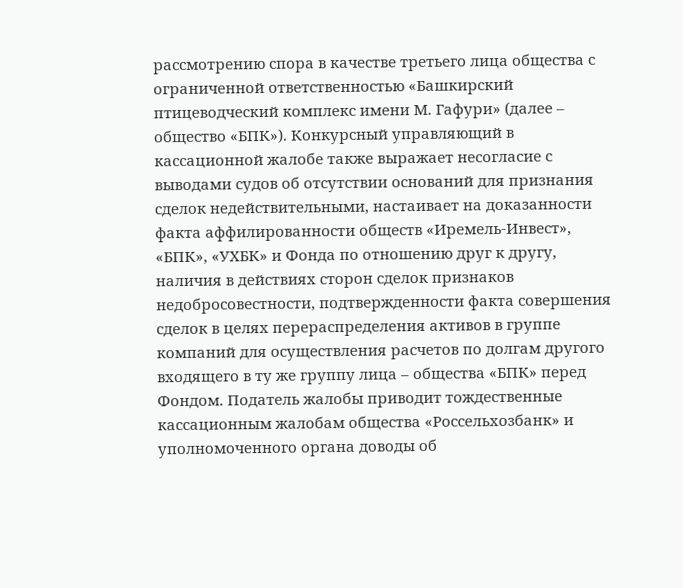рассмотрению спора в качестве третьего лица общества с ограниченной ответственностью «Башкирский птицеводческий комплекс имени М. Гафури» (далее – общество «БПК»). Конкурсный управляющий в кассационной жалобе также выражает несогласие с выводами судов об отсутствии оснований для признания сделок недействительными, настаивает на доказанности факта аффилированности обществ «Иремель-Инвест», «БПК», «УХБК» и Фонда по отношению друг к другу, наличия в действиях сторон сделок признаков недобросовестности, подтвержденности факта совершения сделок в целях перераспределения активов в группе компаний для осуществления расчетов по долгам другого входящего в ту же группу лица – общества «БПК» перед Фондом. Податель жалобы приводит тождественные кассационным жалобам общества «Россельхозбанк» и уполномоченного органа доводы об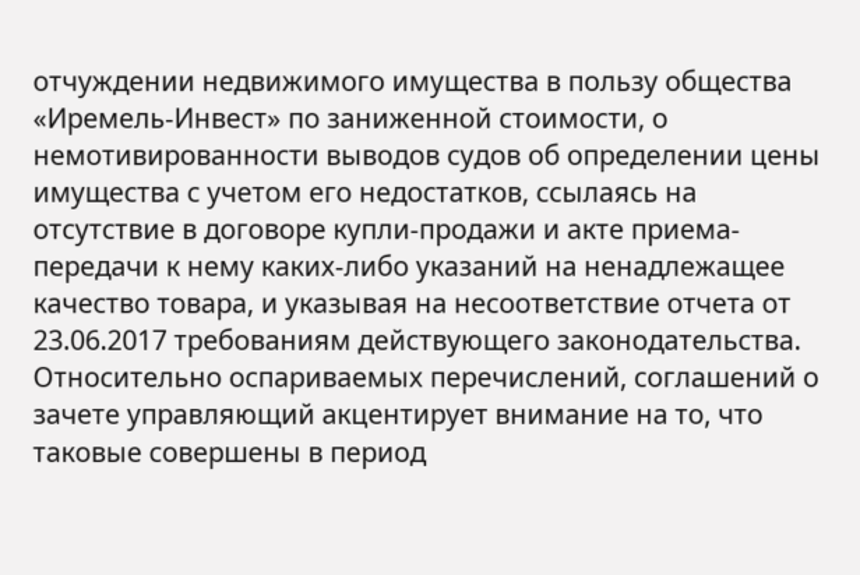отчуждении недвижимого имущества в пользу общества «Иремель-Инвест» по заниженной стоимости, о немотивированности выводов судов об определении цены имущества с учетом его недостатков, ссылаясь на отсутствие в договоре купли-продажи и акте приема-передачи к нему каких-либо указаний на ненадлежащее качество товара, и указывая на несоответствие отчета от 23.06.2017 требованиям действующего законодательства. Относительно оспариваемых перечислений, соглашений о зачете управляющий акцентирует внимание на то, что таковые совершены в период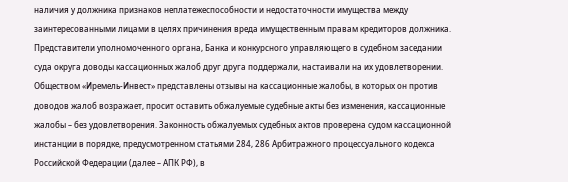наличия у должника признаков неплатежеспособности и недостаточности имущества между заинтересованными лицами в целях причинения вреда имущественным правам кредиторов должника. Представители уполномоченного органа, Банка и конкурсного управляющего в судебном заседании суда округа доводы кассационных жалоб друг друга поддержали, настаивали на их удовлетворении. Обществом «Иремель-Инвест» представлены отзывы на кассационные жалобы, в которых он против доводов жалоб возражает, просит оставить обжалуемые судебные акты без изменения, кассационные жалобы – без удовлетворения. Законность обжалуемых судебных актов проверена судом кассационной инстанции в порядке, предусмотренном статьями 284, 286 Арбитражного процессуального кодекса Российской Федерации (далее – АПК РФ), в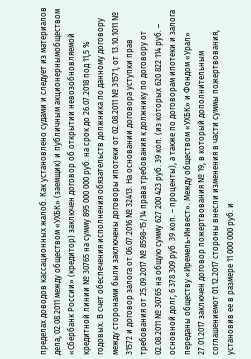пределах доводов кассационных жалоб. Как установлено судами и следует из материалов дела, 02.08.2011 между обществом «УХБК» (заемщик) и публичным акционернымобществом «Сбербанк России» (кредитор) заключен договор об открытии невозобновляемой кредитной линии № 30765 на сумму 895 000 000 руб. на срок до 26.07.2018 под 11,5 % годовых. В счет обеспечения исполнения обязательств должника по данному договору между сторонами были заключены договоры ипотеки от 02.08.2011 № 31571, от 13.10.1011 № 31572 и договор залога от 06.07.2016 № 32413. На основании договора уступки прав требования от 25.09.2017 № 8598-15/14 права требования к должнику по договору от 02.08.2011 № 30765 на общую сумму 627 200 423 руб. 39 коп. (из которых 620 822 114 руб. – основной долг, 6 378 309 руб. 39 коп. – проценты), а также по договорам ипотеки и залога переданы обществу «Иремель-Инвест». Между обществом «УХБК» и Фондом «Урал» 27.01.2017 заключен договор пожертвования № 19, в который дополнительным соглашениемот 01.12.2017 стороны внесли изменения в части суммы пожертвования, установив ее в размере 11 000 000 руб. и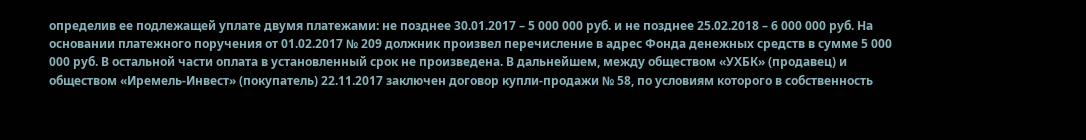определив ее подлежащей уплате двумя платежами: не позднее 30.01.2017 – 5 000 000 руб. и не позднее 25.02.2018 – 6 000 000 руб. На основании платежного поручения от 01.02.2017 № 209 должник произвел перечисление в адрес Фонда денежных средств в сумме 5 000 000 руб. В остальной части оплата в установленный срок не произведена. В дальнейшем, между обществом «УХБК» (продавец) и обществом «Иремель-Инвест» (покупатель) 22.11.2017 заключен договор купли-продажи № 58, по условиям которого в собственность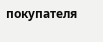покупателя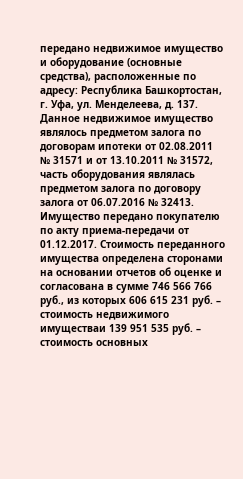передано недвижимое имущество и оборудование (основные средства), расположенные по адресу: Республика Башкортостан, г. Уфа, ул. Менделеева, д. 137. Данное недвижимое имущество являлось предметом залога по договорам ипотеки от 02.08.2011 № 31571 и от 13.10.2011 № 31572, часть оборудования являлась предметом залога по договору залога от 06.07.2016 № 32413. Имущество передано покупателю по акту приема-передачи от 01.12.2017. Стоимость переданного имущества определена сторонами на основании отчетов об оценке и согласована в сумме 746 566 766 руб., из которых 606 615 231 руб. – стоимость недвижимого имуществаи 139 951 535 руб. – стоимость основных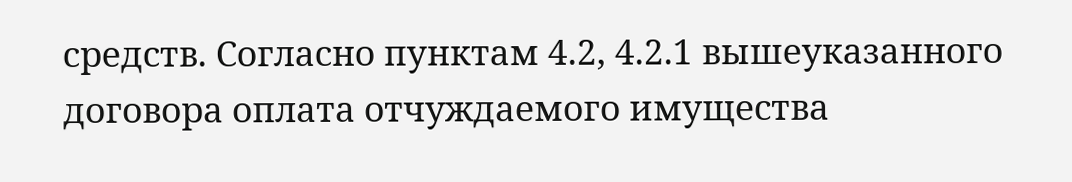средств. Согласно пунктам 4.2, 4.2.1 вышеуказанного договора оплата отчуждаемого имущества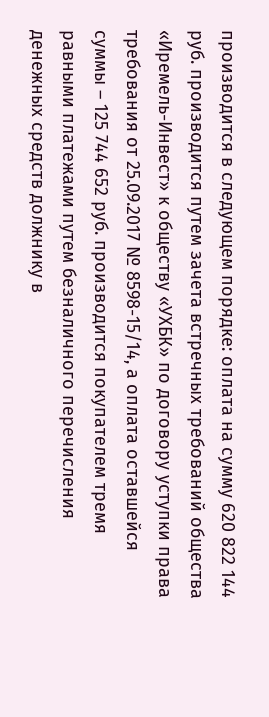производится в следующем порядке: оплата на сумму 620 822 144 руб. производится путем зачета встречных требований общества «Иремель-Инвест» к обществу «УХБК» по договору уступки права требования от 25.09.2017 № 8598-15/14, а оплата оставшейся суммы – 125 744 652 руб. производится покупателем тремя равными платежами путем безналичного перечисления денежных средств должнику в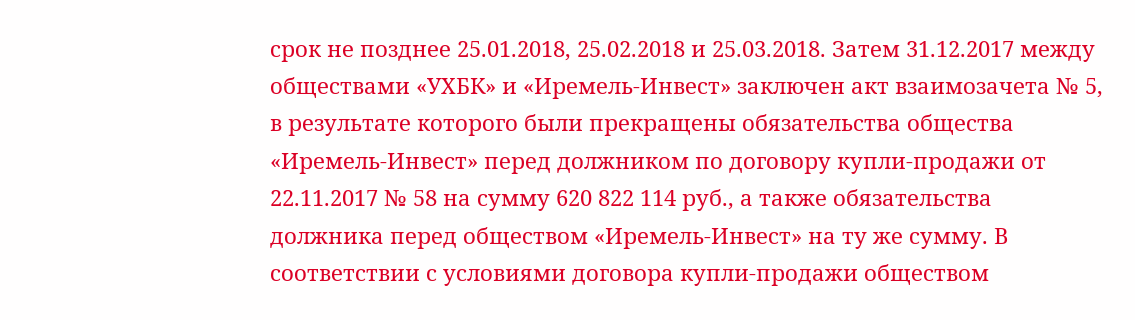срок не позднее 25.01.2018, 25.02.2018 и 25.03.2018. Затем 31.12.2017 между обществами «УХБК» и «Иремель-Инвест» заключен акт взаимозачета № 5, в результате которого были прекращены обязательства общества «Иремель-Инвест» перед должником по договору купли-продажи от 22.11.2017 № 58 на сумму 620 822 114 руб., а также обязательства должника перед обществом «Иремель-Инвест» на ту же сумму. В соответствии с условиями договора купли-продажи обществом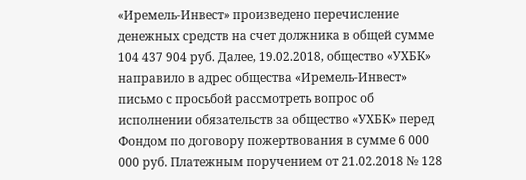«Иремель-Инвест» произведено перечисление денежных средств на счет должника в общей сумме 104 437 904 руб. Далее, 19.02.2018, общество «УХБК» направило в адрес общества «Иремель-Инвест» письмо с просьбой рассмотреть вопрос об исполнении обязательств за общество «УХБК» перед Фондом по договору пожертвования в сумме 6 000 000 руб. Платежным поручением от 21.02.2018 № 128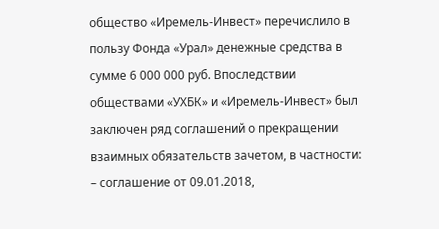общество «Иремель-Инвест» перечислило в пользу Фонда «Урал» денежные средства в сумме 6 000 000 руб. Впоследствии обществами «УХБК» и «Иремель-Инвест» был заключен ряд соглашений о прекращении взаимных обязательств зачетом, в частности: – соглашение от 09.01.2018,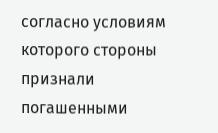согласно условиям которого стороны признали погашенными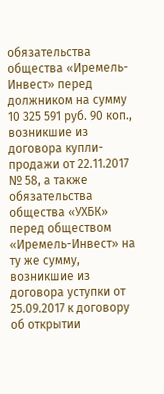обязательства общества «Иремель-Инвест» перед должником на сумму 10 325 591 руб. 90 коп., возникшие из договора купли-продажи от 22.11.2017 № 58, а также обязательства общества «УХБК» перед обществом «Иремель-Инвест» на ту же сумму, возникшие из договора уступки от 25.09.2017 к договору об открытии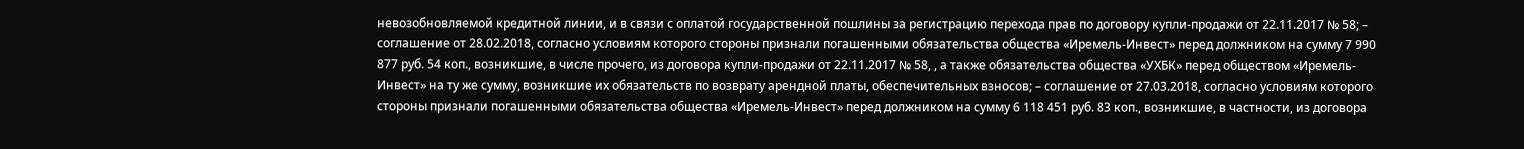невозобновляемой кредитной линии, и в связи с оплатой государственной пошлины за регистрацию перехода прав по договору купли-продажи от 22.11.2017 № 58; – соглашение от 28.02.2018, согласно условиям которого стороны признали погашенными обязательства общества «Иремель-Инвест» перед должником на сумму 7 990 877 руб. 54 коп., возникшие, в числе прочего, из договора купли-продажи от 22.11.2017 № 58, , а также обязательства общества «УХБК» перед обществом «Иремель-Инвест» на ту же сумму, возникшие их обязательств по возврату арендной платы, обеспечительных взносов; – соглашение от 27.03.2018, согласно условиям которого стороны признали погашенными обязательства общества «Иремель-Инвест» перед должником на сумму 6 118 451 руб. 83 коп., возникшие, в частности, из договора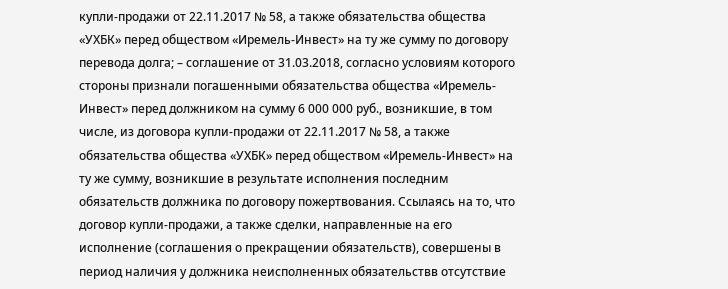купли-продажи от 22.11.2017 № 58, а также обязательства общества «УХБК» перед обществом «Иремель-Инвест» на ту же сумму по договору перевода долга; – соглашение от 31.03.2018, согласно условиям которого стороны признали погашенными обязательства общества «Иремель-Инвест» перед должником на сумму 6 000 000 руб., возникшие, в том числе, из договора купли-продажи от 22.11.2017 № 58, а также обязательства общества «УХБК» перед обществом «Иремель-Инвест» на ту же сумму, возникшие в результате исполнения последним обязательств должника по договору пожертвования. Ссылаясь на то, что договор купли-продажи, а также сделки, направленные на его исполнение (соглашения о прекращении обязательств), совершены в период наличия у должника неисполненных обязательствв отсутствие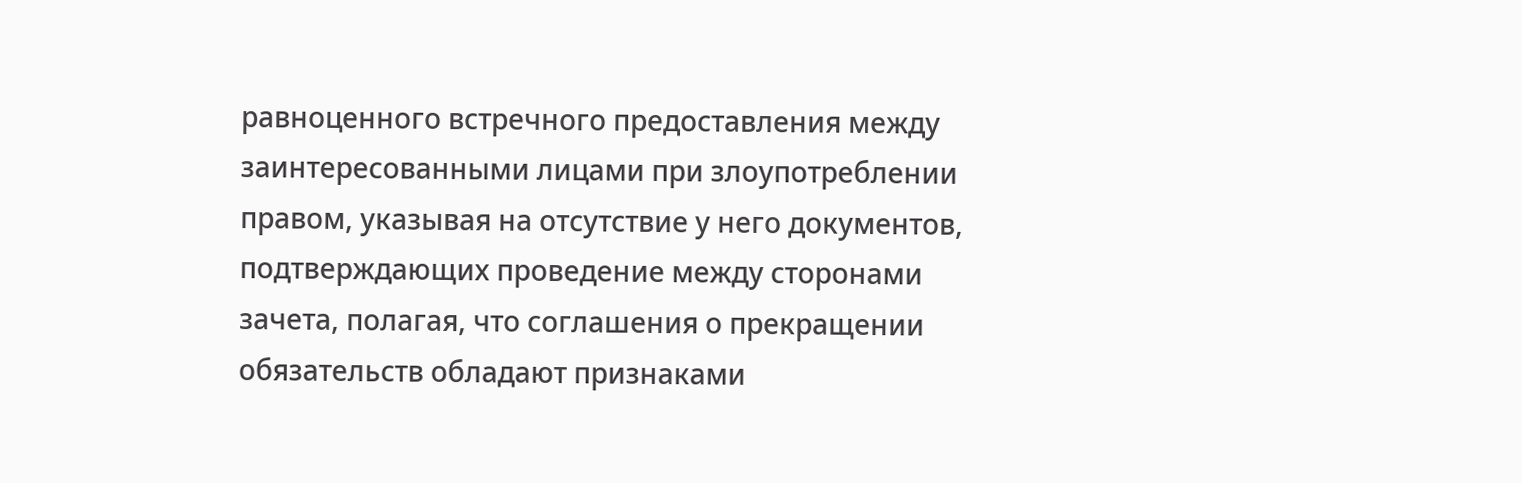равноценного встречного предоставления между заинтересованными лицами при злоупотреблении правом, указывая на отсутствие у него документов, подтверждающих проведение между сторонами зачета, полагая, что соглашения о прекращении обязательств обладают признаками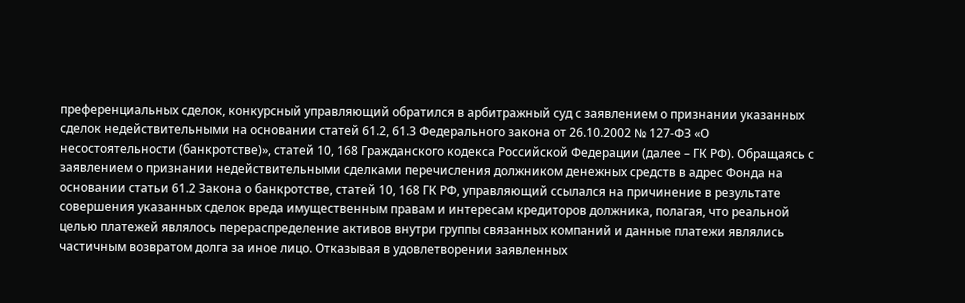преференциальных сделок, конкурсный управляющий обратился в арбитражный суд с заявлением о признании указанных сделок недействительными на основании статей 61.2, 61.3 Федерального закона от 26.10.2002 № 127-ФЗ «О несостоятельности (банкротстве)», статей 10, 168 Гражданского кодекса Российской Федерации (далее – ГК РФ). Обращаясь с заявлением о признании недействительными сделками перечисления должником денежных средств в адрес Фонда на основании статьи 61.2 Закона о банкротстве, статей 10, 168 ГК РФ, управляющий ссылался на причинение в результате совершения указанных сделок вреда имущественным правам и интересам кредиторов должника, полагая, что реальной целью платежей являлось перераспределение активов внутри группы связанных компаний и данные платежи являлись частичным возвратом долга за иное лицо. Отказывая в удовлетворении заявленных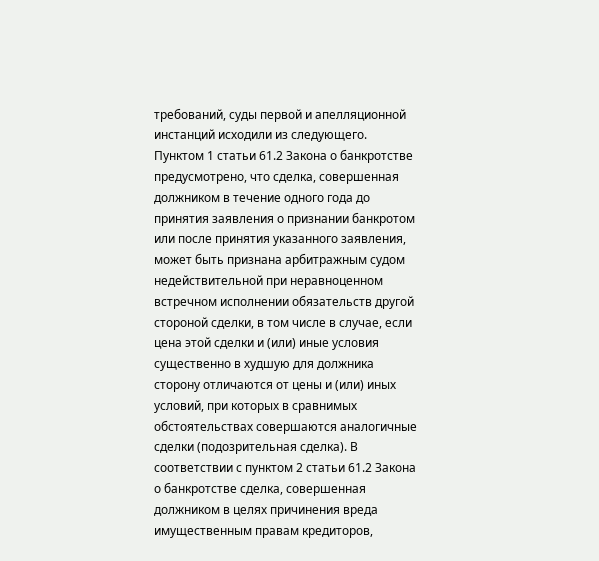требований, суды первой и апелляционной инстанций исходили из следующего. Пунктом 1 статьи 61.2 Закона о банкротстве предусмотрено, что сделка, совершенная должником в течение одного года до принятия заявления о признании банкротом или после принятия указанного заявления, может быть признана арбитражным судом недействительной при неравноценном встречном исполнении обязательств другой стороной сделки, в том числе в случае, если цена этой сделки и (или) иные условия существенно в худшую для должника сторону отличаются от цены и (или) иных условий, при которых в сравнимых обстоятельствах совершаются аналогичные сделки (подозрительная сделка). В соответствии с пунктом 2 статьи 61.2 Закона о банкротстве сделка, совершенная должником в целях причинения вреда имущественным правам кредиторов,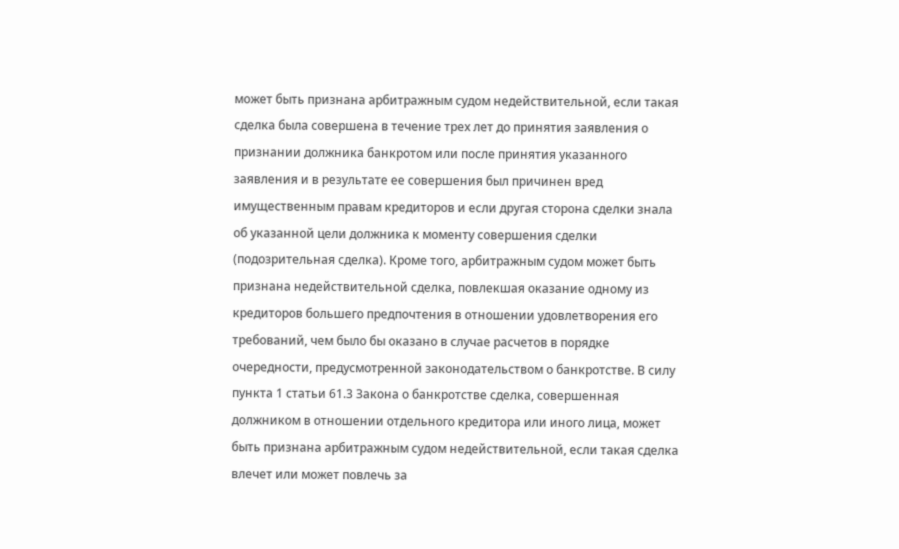может быть признана арбитражным судом недействительной, если такая сделка была совершена в течение трех лет до принятия заявления о признании должника банкротом или после принятия указанного заявления и в результате ее совершения был причинен вред имущественным правам кредиторов и если другая сторона сделки знала об указанной цели должника к моменту совершения сделки (подозрительная сделка). Кроме того, арбитражным судом может быть признана недействительной сделка, повлекшая оказание одному из кредиторов большего предпочтения в отношении удовлетворения его требований, чем было бы оказано в случае расчетов в порядке очередности, предусмотренной законодательством о банкротстве. В силу пункта 1 статьи 61.3 Закона о банкротстве сделка, совершенная должником в отношении отдельного кредитора или иного лица, может быть признана арбитражным судом недействительной, если такая сделка влечет или может повлечь за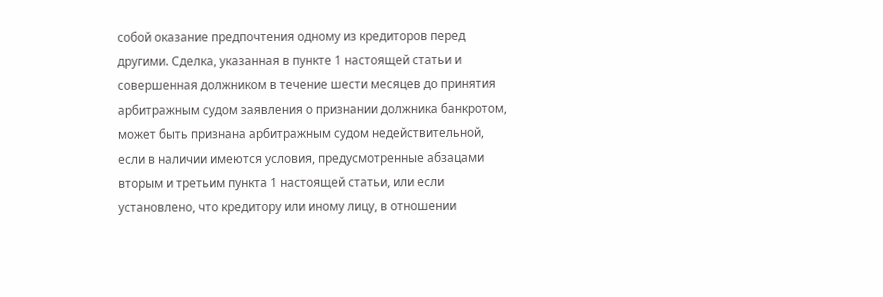собой оказание предпочтения одному из кредиторов перед другими. Сделка, указанная в пункте 1 настоящей статьи и совершенная должником в течение шести месяцев до принятия арбитражным судом заявления о признании должника банкротом, может быть признана арбитражным судом недействительной, если в наличии имеются условия, предусмотренные абзацами вторым и третьим пункта 1 настоящей статьи, или если установлено, что кредитору или иному лицу, в отношении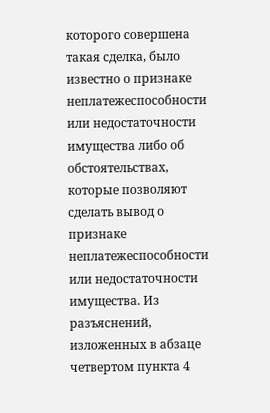которого совершена такая сделка, было известно о признаке неплатежеспособности или недостаточности имущества либо об обстоятельствах, которые позволяют сделать вывод о признаке неплатежеспособности или недостаточности имущества. Из разъяснений, изложенных в абзаце четвертом пункта 4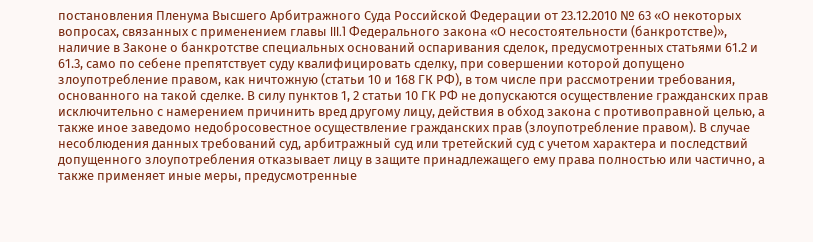постановления Пленума Высшего Арбитражного Суда Российской Федерации от 23.12.2010 № 63 «О некоторых вопросах, связанных с применением главы III.1 Федерального закона «О несостоятельности (банкротстве)», наличие в Законе о банкротстве специальных оснований оспаривания сделок, предусмотренных статьями 61.2 и 61.3, само по себене препятствует суду квалифицировать сделку, при совершении которой допущено злоупотребление правом, как ничтожную (статьи 10 и 168 ГК РФ), в том числе при рассмотрении требования, основанного на такой сделке. В силу пунктов 1, 2 статьи 10 ГК РФ не допускаются осуществление гражданских прав исключительно с намерением причинить вред другому лицу, действия в обход закона с противоправной целью, а также иное заведомо недобросовестное осуществление гражданских прав (злоупотребление правом). В случае несоблюдения данных требований суд, арбитражный суд или третейский суд с учетом характера и последствий допущенного злоупотребления отказывает лицу в защите принадлежащего ему права полностью или частично, а также применяет иные меры, предусмотренные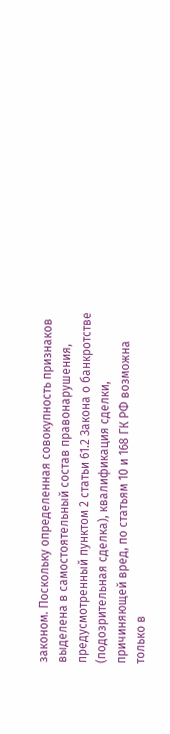законом. Поскольку определенная совокупность признаков выделена в самостоятельный состав правонарушения, предусмотренный пунктом 2 статьи 61.2 Закона о банкротстве (подозрительная сделка), квалификация сделки, причиняющей вред, по статьям 10 и 168 ГК РФ возможна только в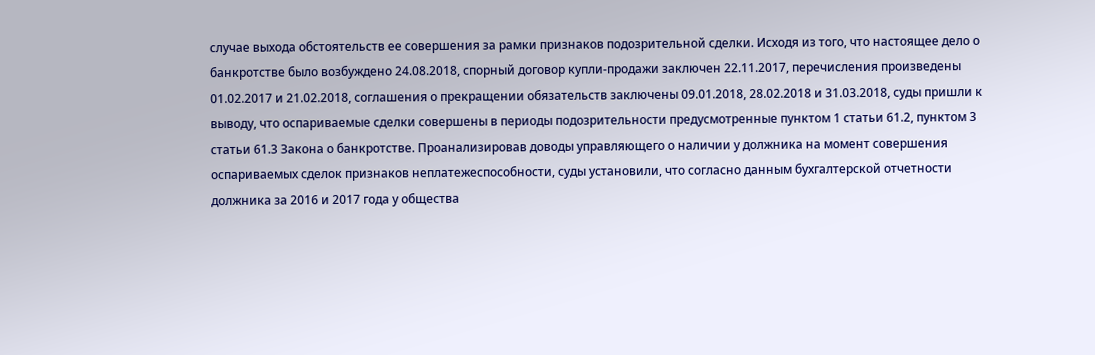случае выхода обстоятельств ее совершения за рамки признаков подозрительной сделки. Исходя из того, что настоящее дело о банкротстве было возбуждено 24.08.2018, спорный договор купли-продажи заключен 22.11.2017, перечисления произведены 01.02.2017 и 21.02.2018, соглашения о прекращении обязательств заключены 09.01.2018, 28.02.2018 и 31.03.2018, суды пришли к выводу, что оспариваемые сделки совершены в периоды подозрительности предусмотренные пунктом 1 статьи 61.2, пунктом 3 статьи 61.3 Закона о банкротстве. Проанализировав доводы управляющего о наличии у должника на момент совершения оспариваемых сделок признаков неплатежеспособности, суды установили, что согласно данным бухгалтерской отчетности должника за 2016 и 2017 года у общества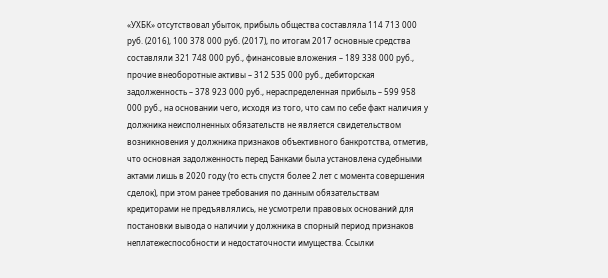«УХБК» отсутствовал убыток, прибыль общества составляла 114 713 000 руб. (2016), 100 378 000 руб. (2017), по итогам 2017 основные средства составляли 321 748 000 руб., финансовые вложения – 189 338 000 руб., прочие внеоборотные активы – 312 535 000 руб., дебиторская задолженность – 378 923 000 руб., нераспределенная прибыль – 599 958 000 руб., на основании чего, исходя из того, что сам по себе факт наличия у должника неисполненных обязательств не является свидетельством возникновения у должника признаков объективного банкротства, отметив, что основная задолженность перед Банками была установлена судебными актами лишь в 2020 году (то есть спустя более 2 лет с момента совершения сделок), при этом ранее требования по данным обязательствам кредиторами не предъявлялись, не усмотрели правовых оснований для постановки вывода о наличии у должника в спорный период признаков неплатежеспособности и недостаточности имущества. Ссылки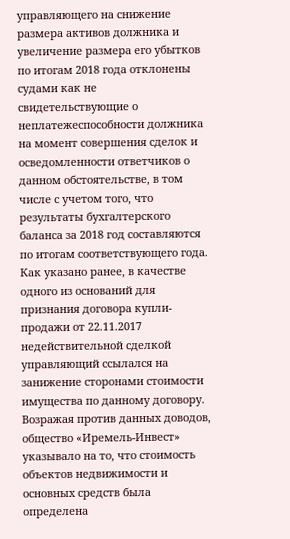управляющего на снижение размера активов должника и увеличение размера его убытков по итогам 2018 года отклонены судами как не свидетельствующие о неплатежеспособности должника на момент совершения сделок и осведомленности ответчиков о данном обстоятельстве, в том числе с учетом того, что результаты бухгалтерского баланса за 2018 год составляются по итогам соответствующего года. Как указано ранее, в качестве одного из оснований для признания договора купли-продажи от 22.11.2017 недействительной сделкой управляющий ссылался на занижение сторонами стоимости имущества по данному договору. Возражая против данных доводов, общество «Иремель-Инвест» указывало на то, что стоимость объектов недвижимости и основных средств была определена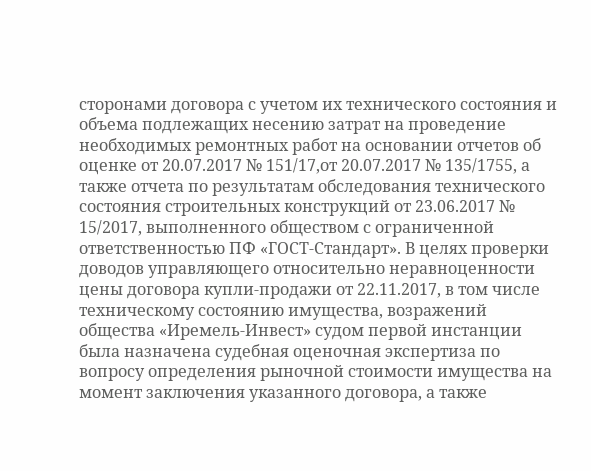сторонами договора с учетом их технического состояния и объема подлежащих несению затрат на проведение необходимых ремонтных работ на основании отчетов об оценке от 20.07.2017 № 151/17,от 20.07.2017 № 135/1755, а также отчета по результатам обследования технического состояния строительных конструкций от 23.06.2017 № 15/2017, выполненного обществом с ограниченной ответственностью ПФ «ГОСТ-Стандарт». В целях проверки доводов управляющего относительно неравноценности цены договора купли-продажи от 22.11.2017, в том числе техническому состоянию имущества, возражений общества «Иремель-Инвест» судом первой инстанции была назначена судебная оценочная экспертиза по вопросу определения рыночной стоимости имущества на момент заключения указанного договора, а также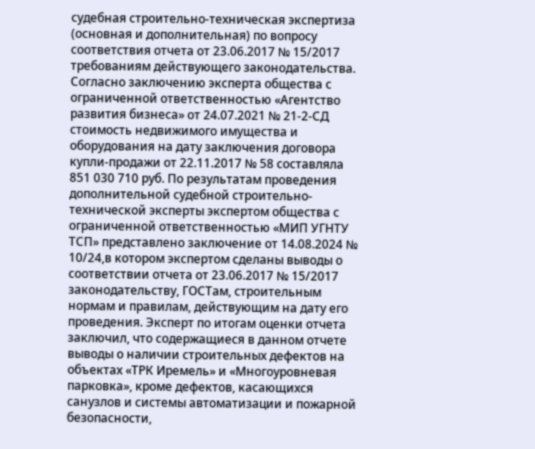судебная строительно-техническая экспертиза (основная и дополнительная) по вопросу соответствия отчета от 23.06.2017 № 15/2017 требованиям действующего законодательства. Согласно заключению эксперта общества с ограниченной ответственностью «Агентство развития бизнеса» от 24.07.2021 № 21-2-СД стоимость недвижимого имущества и оборудования на дату заключения договора купли-продажи от 22.11.2017 № 58 составляла 851 030 710 руб. По результатам проведения дополнительной судебной строительно-технической эксперты экспертом общества с ограниченной ответственностью «МИП УГНТУ ТСП» представлено заключение от 14.08.2024 № 10/24,в котором экспертом сделаны выводы о соответствии отчета от 23.06.2017 № 15/2017 законодательству, ГОСТам, строительным нормам и правилам, действующим на дату его проведения. Эксперт по итогам оценки отчета заключил, что содержащиеся в данном отчете выводы о наличии строительных дефектов на объектах «ТРК Иремель» и «Многоуровневая парковка», кроме дефектов, касающихся санузлов и системы автоматизации и пожарной безопасности,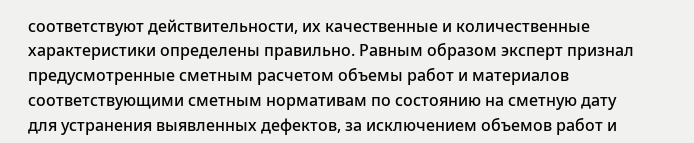соответствуют действительности, их качественные и количественные характеристики определены правильно. Равным образом эксперт признал предусмотренные сметным расчетом объемы работ и материалов соответствующими сметным нормативам по состоянию на сметную дату для устранения выявленных дефектов, за исключением объемов работ и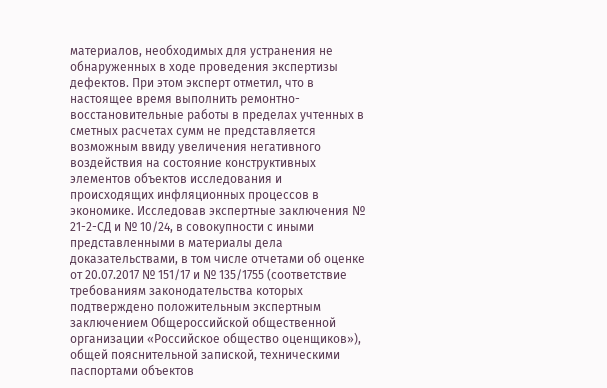материалов, необходимых для устранения не обнаруженных в ходе проведения экспертизы дефектов. При этом эксперт отметил, что в настоящее время выполнить ремонтно-восстановительные работы в пределах учтенных в сметных расчетах сумм не представляется возможным ввиду увеличения негативного воздействия на состояние конструктивных элементов объектов исследования и происходящих инфляционных процессов в экономике. Исследовав экспертные заключения № 21-2-СД и № 10/24, в совокупности с иными представленными в материалы дела доказательствами, в том числе отчетами об оценке от 20.07.2017 № 151/17 и № 135/1755 (соответствие требованиям законодательства которых подтверждено положительным экспертным заключением Общероссийской общественной организации «Российское общество оценщиков»), общей пояснительной запиской, техническими паспортами объектов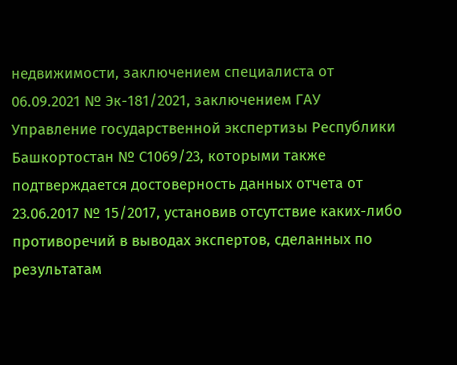недвижимости, заключением специалиста от 06.09.2021 № Эк-181/2021, заключением ГАУ Управление государственной экспертизы Республики Башкортостан № С1069/23, которыми также подтверждается достоверность данных отчета от 23.06.2017 № 15/2017, установив отсутствие каких-либо противоречий в выводах экспертов, сделанных по результатам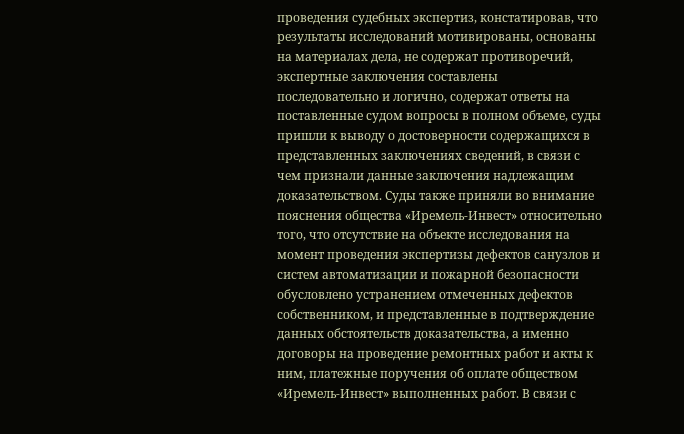проведения судебных экспертиз, констатировав, что результаты исследований мотивированы, основаны на материалах дела, не содержат противоречий, экспертные заключения составлены последовательно и логично, содержат ответы на поставленные судом вопросы в полном объеме, суды пришли к выводу о достоверности содержащихся в представленных заключениях сведений, в связи с чем признали данные заключения надлежащим доказательством. Суды также приняли во внимание пояснения общества «Иремель-Инвест» относительно того, что отсутствие на объекте исследования на момент проведения экспертизы дефектов санузлов и систем автоматизации и пожарной безопасности обусловлено устранением отмеченных дефектов собственником, и представленные в подтверждение данных обстоятельств доказательства, а именно договоры на проведение ремонтных работ и акты к ним, платежные поручения об оплате обществом «Иремель-Инвест» выполненных работ. В связи с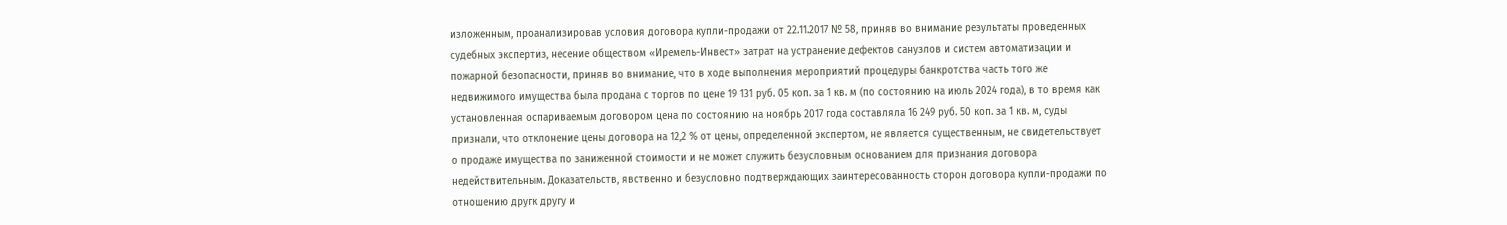изложенным, проанализировав условия договора купли-продажи от 22.11.2017 № 58, приняв во внимание результаты проведенных судебных экспертиз, несение обществом «Иремель-Инвест» затрат на устранение дефектов санузлов и систем автоматизации и пожарной безопасности, приняв во внимание, что в ходе выполнения мероприятий процедуры банкротства часть того же недвижимого имущества была продана с торгов по цене 19 131 руб. 05 коп. за 1 кв. м (по состоянию на июль 2024 года), в то время как установленная оспариваемым договором цена по состоянию на ноябрь 2017 года составляла 16 249 руб. 50 коп. за 1 кв. м, суды признали, что отклонение цены договора на 12,2 % от цены, определенной экспертом, не является существенным, не свидетельствует о продаже имущества по заниженной стоимости и не может служить безусловным основанием для признания договора недействительным. Доказательств, явственно и безусловно подтверждающих заинтересованность сторон договора купли-продажи по отношению другк другу и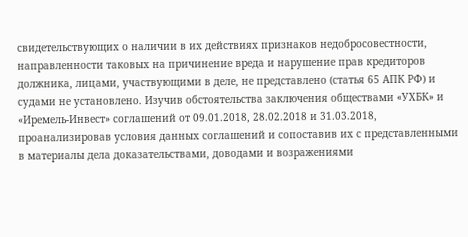свидетельствующих о наличии в их действиях признаков недобросовестности, направленности таковых на причинение вреда и нарушение прав кредиторов должника, лицами, участвующими в деле, не представлено (статья 65 АПК РФ) и судами не установлено. Изучив обстоятельства заключения обществами «УХБК» и «Иремель-Инвест» соглашений от 09.01.2018, 28.02.2018 и 31.03.2018, проанализировав условия данных соглашений и сопоставив их с представленными в материалы дела доказательствами, доводами и возражениями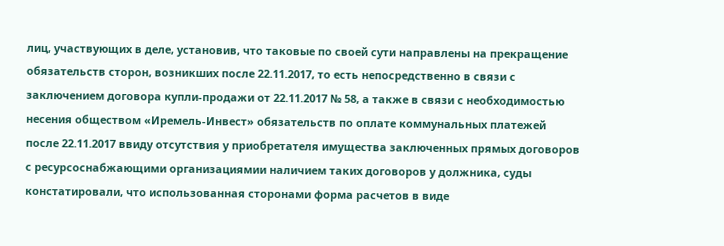лиц, участвующих в деле, установив, что таковые по своей сути направлены на прекращение обязательств сторон, возникших после 22.11.2017, то есть непосредственно в связи с заключением договора купли-продажи от 22.11.2017 № 58, а также в связи с необходимостью несения обществом «Иремель-Инвест» обязательств по оплате коммунальных платежей после 22.11.2017 ввиду отсутствия у приобретателя имущества заключенных прямых договоров с ресурсоснабжающими организациямии наличием таких договоров у должника, суды констатировали, что использованная сторонами форма расчетов в виде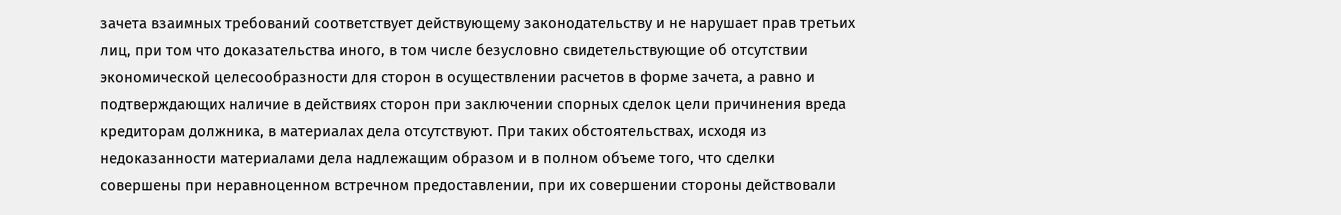зачета взаимных требований соответствует действующему законодательству и не нарушает прав третьих лиц, при том что доказательства иного, в том числе безусловно свидетельствующие об отсутствии экономической целесообразности для сторон в осуществлении расчетов в форме зачета, а равно и подтверждающих наличие в действиях сторон при заключении спорных сделок цели причинения вреда кредиторам должника, в материалах дела отсутствуют. При таких обстоятельствах, исходя из недоказанности материалами дела надлежащим образом и в полном объеме того, что сделки совершены при неравноценном встречном предоставлении, при их совершении стороны действовали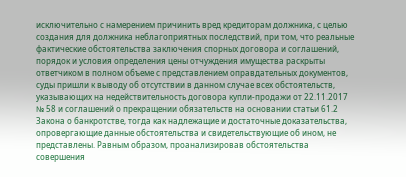исключительно с намерением причинить вред кредиторам должника, с целью создания для должника неблагоприятных последствий, при том, что реальные фактические обстоятельства заключения спорных договора и соглашений, порядок и условия определения цены отчуждения имущества раскрыты ответчиком в полном объеме с представлением оправдательных документов, суды пришли к выводу об отсутствии в данном случае всех обстоятельств, указывающих на недействительность договора купли-продажи от 22.11.2017 № 58 и соглашений о прекращении обязательств на основании статьи 61.2 Закона о банкротстве, тогда как надлежащие и достаточные доказательства, опровергающие данные обстоятельства и свидетельствующие об ином, не представлены. Равным образом, проанализировав обстоятельства совершения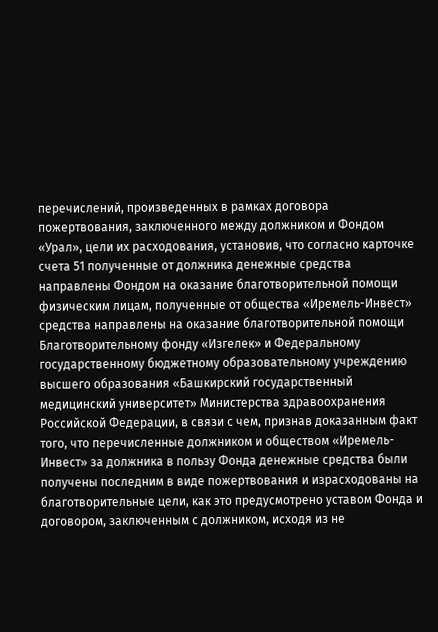перечислений, произведенных в рамках договора пожертвования, заключенного между должником и Фондом «Урал», цели их расходования, установив, что согласно карточке счета 51 полученные от должника денежные средства направлены Фондом на оказание благотворительной помощи физическим лицам, полученные от общества «Иремель-Инвест» средства направлены на оказание благотворительной помощи Благотворительному фонду «Изгелек» и Федеральному государственному бюджетному образовательному учреждению высшего образования «Башкирский государственный медицинский университет» Министерства здравоохранения Российской Федерации, в связи с чем, признав доказанным факт того, что перечисленные должником и обществом «Иремель-Инвест» за должника в пользу Фонда денежные средства были получены последним в виде пожертвования и израсходованы на благотворительные цели, как это предусмотрено уставом Фонда и договором, заключенным с должником, исходя из не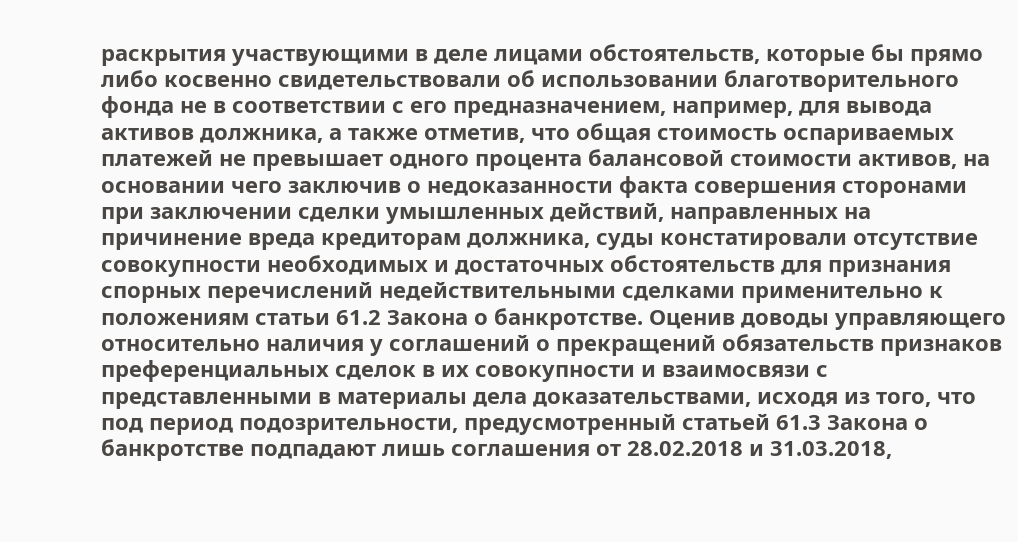раскрытия участвующими в деле лицами обстоятельств, которые бы прямо либо косвенно свидетельствовали об использовании благотворительного фонда не в соответствии с его предназначением, например, для вывода активов должника, а также отметив, что общая стоимость оспариваемых платежей не превышает одного процента балансовой стоимости активов, на основании чего заключив о недоказанности факта совершения сторонами при заключении сделки умышленных действий, направленных на причинение вреда кредиторам должника, суды констатировали отсутствие совокупности необходимых и достаточных обстоятельств для признания спорных перечислений недействительными сделками применительно к положениям статьи 61.2 Закона о банкротстве. Оценив доводы управляющего относительно наличия у соглашений о прекращений обязательств признаков преференциальных сделок в их совокупности и взаимосвязи с представленными в материалы дела доказательствами, исходя из того, что под период подозрительности, предусмотренный статьей 61.3 Закона о банкротстве подпадают лишь соглашения от 28.02.2018 и 31.03.2018,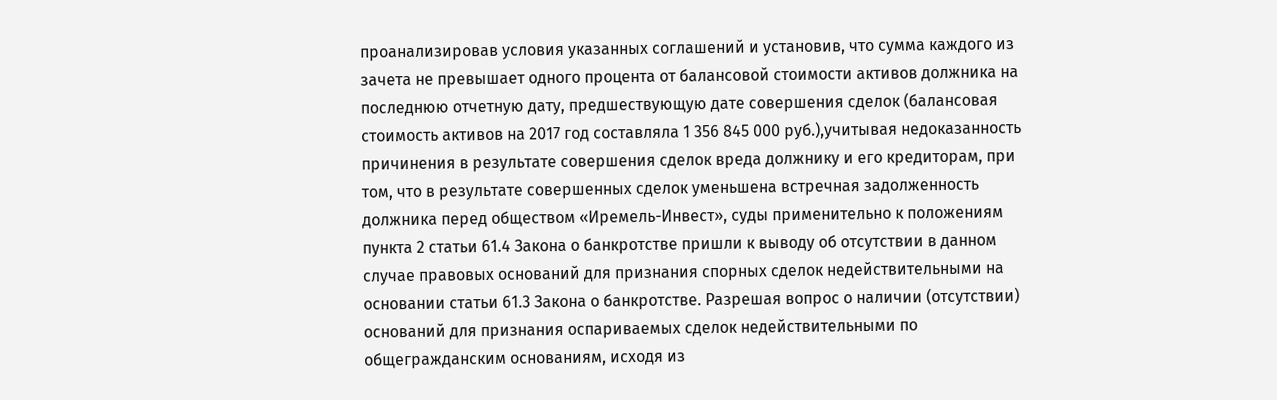проанализировав условия указанных соглашений и установив, что сумма каждого из зачета не превышает одного процента от балансовой стоимости активов должника на последнюю отчетную дату, предшествующую дате совершения сделок (балансовая стоимость активов на 2017 год составляла 1 356 845 000 руб.),учитывая недоказанность причинения в результате совершения сделок вреда должнику и его кредиторам, при том, что в результате совершенных сделок уменьшена встречная задолженность должника перед обществом «Иремель-Инвест», суды применительно к положениям пункта 2 статьи 61.4 Закона о банкротстве пришли к выводу об отсутствии в данном случае правовых оснований для признания спорных сделок недействительными на основании статьи 61.3 Закона о банкротстве. Разрешая вопрос о наличии (отсутствии) оснований для признания оспариваемых сделок недействительными по общегражданским основаниям, исходя из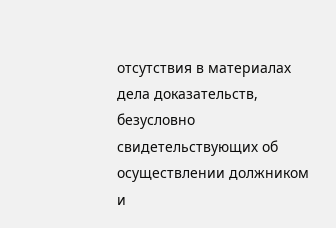отсутствия в материалах дела доказательств, безусловно свидетельствующих об осуществлении должником и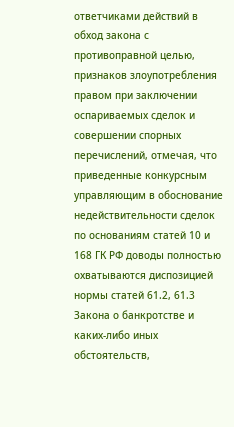ответчиками действий в обход закона с противоправной целью, признаков злоупотребления правом при заключении оспариваемых сделок и совершении спорных перечислений, отмечая, что приведенные конкурсным управляющим в обоснование недействительности сделок по основаниям статей 10 и 168 ГК РФ доводы полностью охватываются диспозицией нормы статей 61.2, 61.3 Закона о банкротстве и каких-либо иных обстоятельств,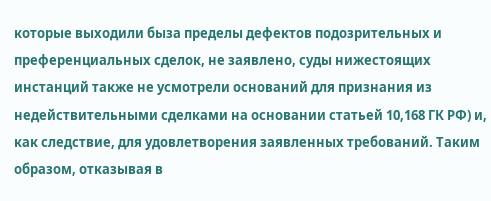которые выходили быза пределы дефектов подозрительных и преференциальных сделок, не заявлено, суды нижестоящих инстанций также не усмотрели оснований для признания из недействительными сделками на основании статьей 10,168 ГК РФ) и, как следствие, для удовлетворения заявленных требований. Таким образом, отказывая в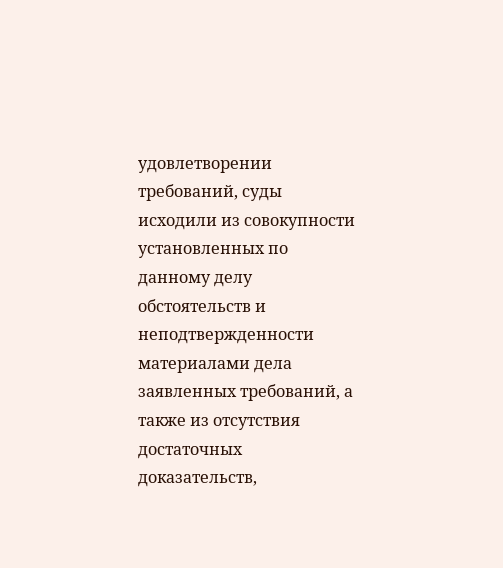удовлетворении требований, суды исходили из совокупности установленных по данному делу обстоятельств и неподтвержденности материалами дела заявленных требований, а также из отсутствия достаточных доказательств,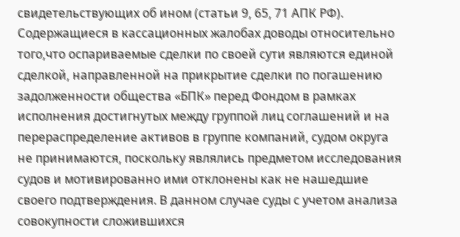свидетельствующих об ином (статьи 9, 65, 71 АПК РФ). Содержащиеся в кассационных жалобах доводы относительно того,что оспариваемые сделки по своей сути являются единой сделкой, направленной на прикрытие сделки по погашению задолженности общества «БПК» перед Фондом в рамках исполнения достигнутых между группой лиц соглашений и на перераспределение активов в группе компаний, судом округа не принимаются, поскольку являлись предметом исследования судов и мотивированно ими отклонены как не нашедшие своего подтверждения. В данном случае суды с учетом анализа совокупности сложившихся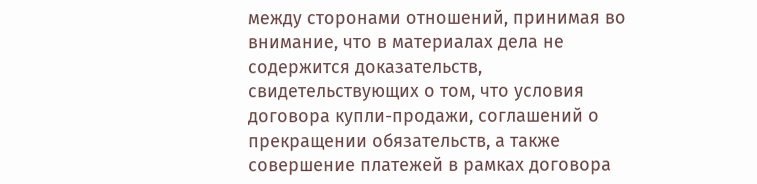между сторонами отношений, принимая во внимание, что в материалах дела не содержится доказательств, свидетельствующих о том, что условия договора купли-продажи, соглашений о прекращении обязательств, а также совершение платежей в рамках договора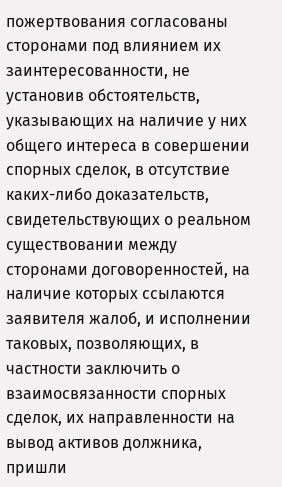пожертвования согласованы сторонами под влиянием их заинтересованности, не установив обстоятельств, указывающих на наличие у них общего интереса в совершении спорных сделок, в отсутствие каких-либо доказательств, свидетельствующих о реальном существовании между сторонами договоренностей, на наличие которых ссылаются заявителя жалоб, и исполнении таковых, позволяющих, в частности заключить о взаимосвязанности спорных сделок, их направленности на вывод активов должника, пришли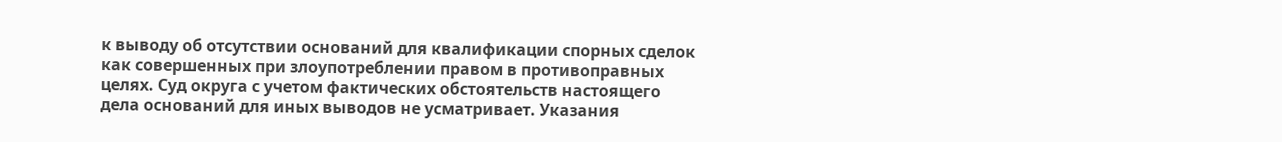к выводу об отсутствии оснований для квалификации спорных сделок как совершенных при злоупотреблении правом в противоправных целях. Суд округа с учетом фактических обстоятельств настоящего дела оснований для иных выводов не усматривает. Указания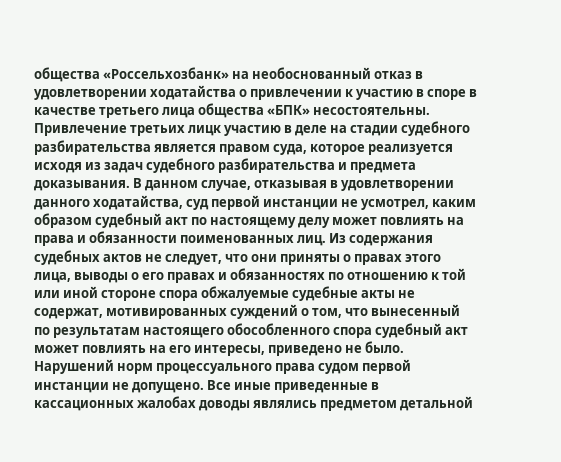общества «Россельхозбанк» на необоснованный отказ в удовлетворении ходатайства о привлечении к участию в споре в качестве третьего лица общества «БПК» несостоятельны. Привлечение третьих лицк участию в деле на стадии судебного разбирательства является правом суда, которое реализуется исходя из задач судебного разбирательства и предмета доказывания. В данном случае, отказывая в удовлетворении данного ходатайства, суд первой инстанции не усмотрел, каким образом судебный акт по настоящему делу может повлиять на права и обязанности поименованных лиц. Из содержания судебных актов не следует, что они приняты о правах этого лица, выводы о его правах и обязанностях по отношению к той или иной стороне спора обжалуемые судебные акты не содержат, мотивированных суждений о том, что вынесенный по результатам настоящего обособленного спора судебный акт может повлиять на его интересы, приведено не было. Нарушений норм процессуального права судом первой инстанции не допущено. Все иные приведенные в кассационных жалобах доводы являлись предметом детальной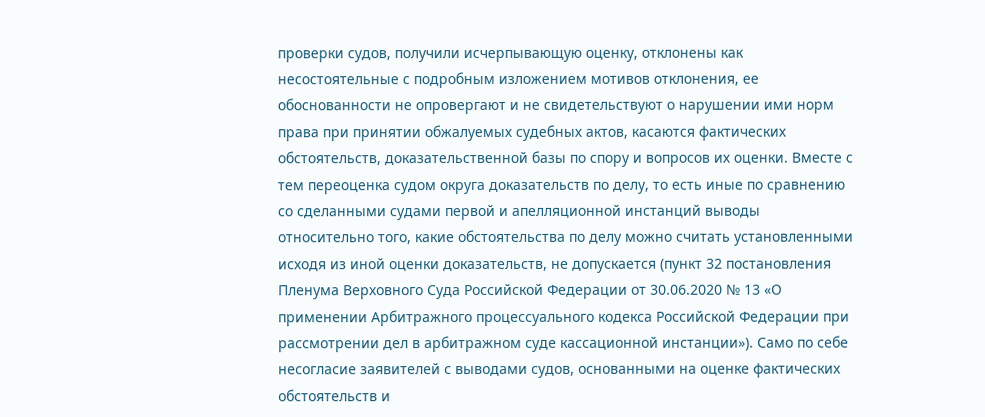проверки судов, получили исчерпывающую оценку, отклонены как несостоятельные с подробным изложением мотивов отклонения, ее обоснованности не опровергают и не свидетельствуют о нарушении ими норм права при принятии обжалуемых судебных актов, касаются фактических обстоятельств, доказательственной базы по спору и вопросов их оценки. Вместе с тем переоценка судом округа доказательств по делу, то есть иные по сравнению со сделанными судами первой и апелляционной инстанций выводы относительно того, какие обстоятельства по делу можно считать установленными исходя из иной оценки доказательств, не допускается (пункт 32 постановления Пленума Верховного Суда Российской Федерации от 30.06.2020 № 13 «О применении Арбитражного процессуального кодекса Российской Федерации при рассмотрении дел в арбитражном суде кассационной инстанции»). Само по себе несогласие заявителей с выводами судов, основанными на оценке фактических обстоятельств и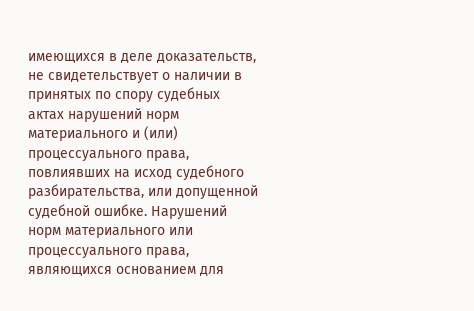имеющихся в деле доказательств, не свидетельствует о наличии в принятых по спору судебных актах нарушений норм материального и (или) процессуального права, повлиявших на исход судебного разбирательства, или допущенной судебной ошибке. Нарушений норм материального или процессуального права, являющихся основанием для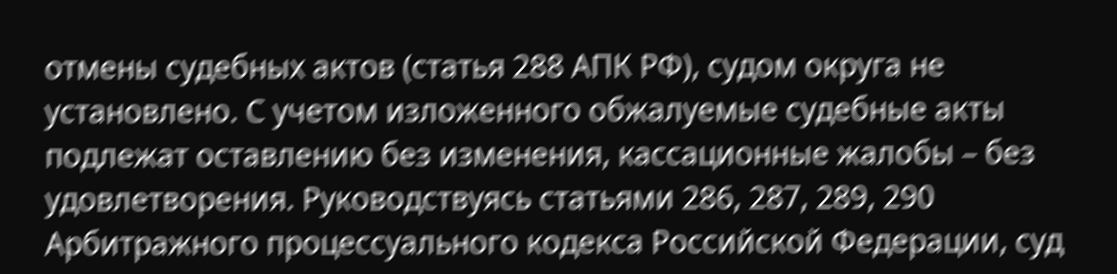отмены судебных актов (статья 288 АПК РФ), судом округа не установлено. С учетом изложенного обжалуемые судебные акты подлежат оставлению без изменения, кассационные жалобы – без удовлетворения. Руководствуясь статьями 286, 287, 289, 290 Арбитражного процессуального кодекса Российской Федерации, суд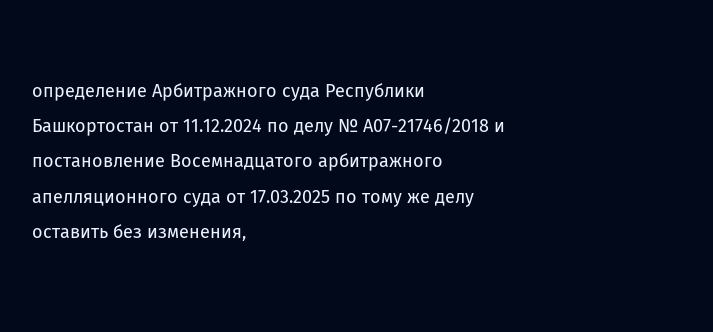определение Арбитражного суда Республики Башкортостан от 11.12.2024 по делу № А07-21746/2018 и постановление Восемнадцатого арбитражного апелляционного суда от 17.03.2025 по тому же делу оставить без изменения,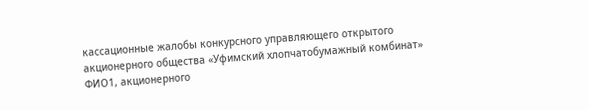кассационные жалобы конкурсного управляющего открытого акционерного общества «Уфимский хлопчатобумажный комбинат» ФИО1, акционерного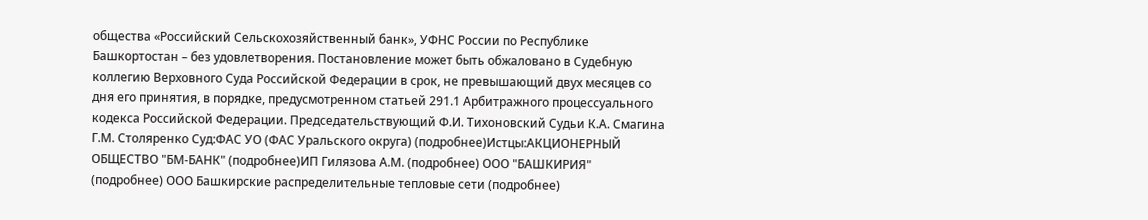общества «Российский Сельскохозяйственный банк», УФНС России по Республике Башкортостан – без удовлетворения. Постановление может быть обжаловано в Судебную коллегию Верховного Суда Российской Федерации в срок, не превышающий двух месяцев со дня его принятия, в порядке, предусмотренном статьей 291.1 Арбитражного процессуального кодекса Российской Федерации. Председательствующий Ф.И. Тихоновский Судьи К.А. Смагина Г.М. Столяренко Суд:ФАС УО (ФАС Уральского округа) (подробнее)Истцы:АКЦИОНЕРНЫЙ ОБЩЕСТВО "БМ-БАНК" (подробнее)ИП Гилязова А.М. (подробнее) ООО "БАШКИРИЯ" (подробнее) ООО Башкирские распределительные тепловые сети (подробнее)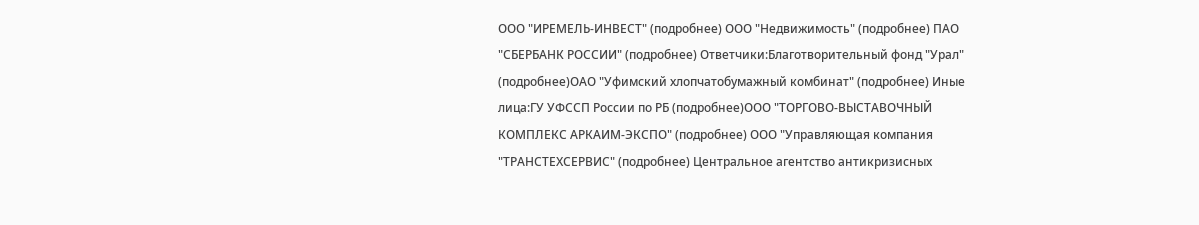ООО "ИРЕМЕЛЬ-ИНВЕСТ" (подробнее) ООО "Недвижимость" (подробнее) ПАО "СБЕРБАНК РОССИИ" (подробнее) Ответчики:Благотворительный фонд "Урал" (подробнее)ОАО "Уфимский хлопчатобумажный комбинат" (подробнее) Иные лица:ГУ УФССП России по РБ (подробнее)ООО "ТОРГОВО-ВЫСТАВОЧНЫЙ КОМПЛЕКС АРКАИМ-ЭКСПО" (подробнее) ООО "Управляющая компания "ТРАНСТЕХСЕРВИС" (подробнее) Центральное агентство антикризисных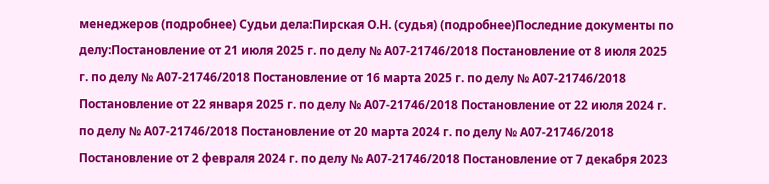менеджеров (подробнее) Судьи дела:Пирская О.Н. (судья) (подробнее)Последние документы по делу:Постановление от 21 июля 2025 г. по делу № А07-21746/2018 Постановление от 8 июля 2025 г. по делу № А07-21746/2018 Постановление от 16 марта 2025 г. по делу № А07-21746/2018 Постановление от 22 января 2025 г. по делу № А07-21746/2018 Постановление от 22 июля 2024 г. по делу № А07-21746/2018 Постановление от 20 марта 2024 г. по делу № А07-21746/2018 Постановление от 2 февраля 2024 г. по делу № А07-21746/2018 Постановление от 7 декабря 2023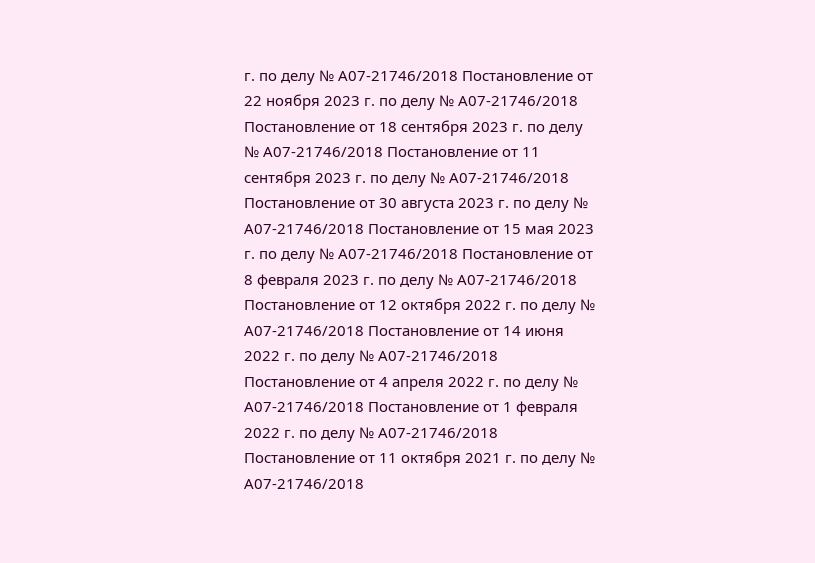г. по делу № А07-21746/2018 Постановление от 22 ноября 2023 г. по делу № А07-21746/2018 Постановление от 18 сентября 2023 г. по делу № А07-21746/2018 Постановление от 11 сентября 2023 г. по делу № А07-21746/2018 Постановление от 30 августа 2023 г. по делу № А07-21746/2018 Постановление от 15 мая 2023 г. по делу № А07-21746/2018 Постановление от 8 февраля 2023 г. по делу № А07-21746/2018 Постановление от 12 октября 2022 г. по делу № А07-21746/2018 Постановление от 14 июня 2022 г. по делу № А07-21746/2018 Постановление от 4 апреля 2022 г. по делу № А07-21746/2018 Постановление от 1 февраля 2022 г. по делу № А07-21746/2018 Постановление от 11 октября 2021 г. по делу № А07-21746/2018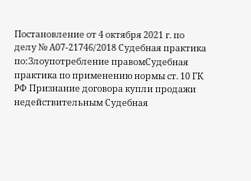Постановление от 4 октября 2021 г. по делу № А07-21746/2018 Судебная практика по:Злоупотребление правомСудебная практика по применению нормы ст. 10 ГК РФ Признание договора купли продажи недействительным Судебная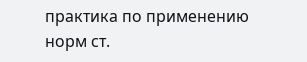практика по применению норм ст.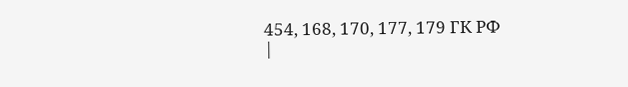454, 168, 170, 177, 179 ГК РФ
|